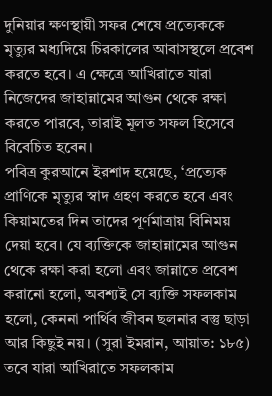দুনিয়ার ক্ষণস্থায়ী সফর শেষে প্রত্যেককে মৃত্যুর মধ্যদিয়ে চিরকালের আবাসস্থলে প্রবেশ করতে হবে। এ ক্ষেত্রে আখিরাতে যারা নিজেদের জাহান্নামের আগুন থেকে রক্ষা করতে পারবে, তারাই মূলত সফল হিসেবে বিবেচিত হবেন।
পবিত্র কুরআনে ইরশাদ হয়েছে, ‘প্রত্যেক প্রাণিকে মৃত্যুর স্বাদ গ্রহণ করতে হবে এবং কিয়ামতের দিন তাদের পূর্ণমাত্রায় বিনিময় দেয়া হবে। যে ব্যক্তিকে জাহান্নামের আগুন থেকে রক্ষা করা হলো এবং জান্নাতে প্রবেশ করানো হলো, অবশ্যই সে ব্যক্তি সফলকাম হলো, কেননা পার্থিব জীবন ছলনার বস্তু ছাড়া আর কিছুই নয়। (সুরা ইমরান, আয়াত: ১৮৫)
তবে যারা আখিরাতে সফলকাম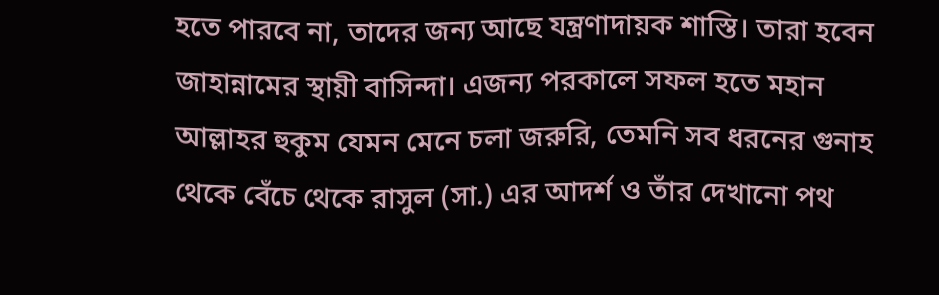হতে পারবে না, তাদের জন্য আছে যন্ত্রণাদায়ক শাস্তি। তারা হবেন জাহান্নামের স্থায়ী বাসিন্দা। এজন্য পরকালে সফল হতে মহান আল্লাহর হুকুম যেমন মেনে চলা জরুরি, তেমনি সব ধরনের গুনাহ থেকে বেঁচে থেকে রাসুল (সা.) এর আদর্শ ও তাঁর দেখানো পথ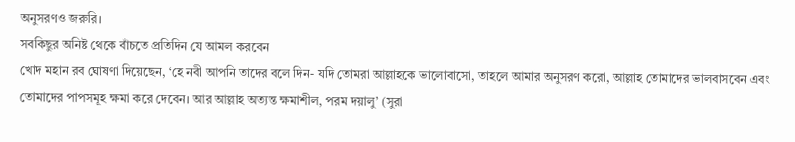অনুসরণও জরুরি।
সবকিছুর অনিষ্ট থেকে বাঁচতে প্রতিদিন যে আমল করবেন
খোদ মহান রব ঘোষণা দিয়েছেন, ‘হে নবী আপনি তাদের বলে দিন- যদি তোমরা আল্লাহকে ভালোবাসো, তাহলে আমার অনুসরণ করো, আল্লাহ তোমাদের ভালবাসবেন এবং তোমাদের পাপসমূহ ক্ষমা করে দেবেন। আর আল্লাহ অত্যন্ত ক্ষমাশীল, পরম দয়ালু’ (সুরা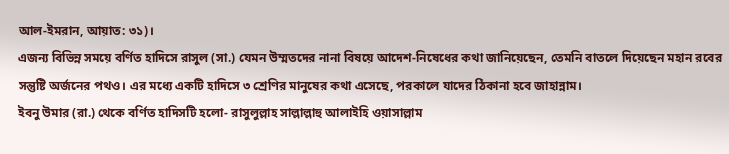আল-ইমরান, আয়াত: ৩১)।
এজন্য বিভিন্ন সময়ে বর্ণিত হাদিসে রাসুল (সা.) যেমন উম্মতদের নানা বিষয়ে আদেশ-নিষেধের কথা জানিয়েছেন, তেমনি বাতলে দিয়েছেন মহান রবের সন্তুষ্টি অর্জনের পথও। এর মধ্যে একটি হাদিসে ৩ শ্রেণির মানুষের কথা এসেছে, পরকালে যাদের ঠিকানা হবে জাহান্নাম।
ইবনু উমার (রা.) থেকে বর্ণিত হাদিসটি হলো- রাসুলুল্লাহ সাল্লাল্লাহু আলাইহি ওয়াসাল্লাম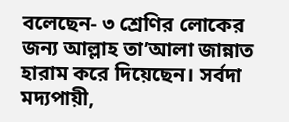বলেছেন- ৩ শ্রেণির লোকের জন্য আল্লাহ তা’আলা জান্নাত হারাম করে দিয়েছেন। সর্বদা মদ্যপায়ী,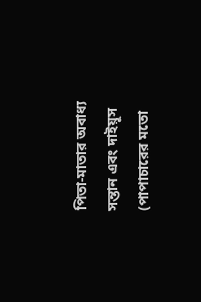পিতা-মাতার অবাধ্য সন্তান এবং দাইয়ূস (পাপাচারের মতো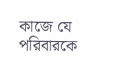কাজে যে পরিবারকে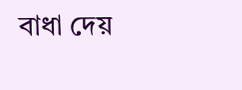বাধা দেয়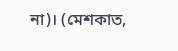না)। (মেশকাত,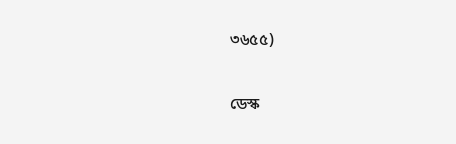৩৬৫৫)

ডেস্ক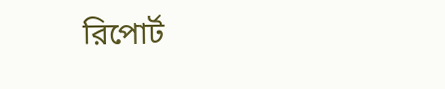রিপোর্ট